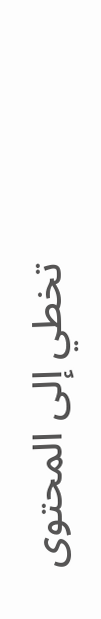تخطي إلى المحتوى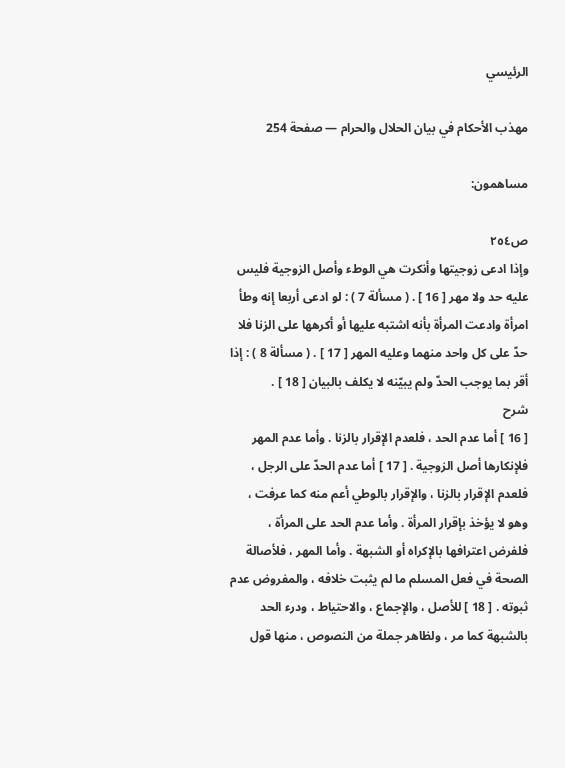الرئيسي

مهذب الأحكام في بيان الحلال والحرام — صفحة 254

مساهمون:

ص٢٥٤
وإذا ادعى زوجيتها وأنكرت هي الوطء وأصل الزوجية فليس عليه حد ولا مهر [ 16 ] . ( مسألة 7 ) : لو ادعى أربعا إنه وطأ امرأة وادعت المرأة بأنه اشتبه عليها أو أكرهها على الزنا فلا حدّ على كل واحد منهما وعليه المهر [ 17 ] . ( مسألة 8 ) : إذا أقر بما يوجب الحدّ ولم يبيّنه لا يكلف بالبيان [ 18 ] .
شرح
[ 16 ] أما عدم الحد ، فلعدم الإقرار بالزنا . وأما عدم المهر فلإنكارها أصل الزوجية . [ 17 ] أما عدم الحدّ على الرجل ، فلعدم الإقرار بالزنا ، والإقرار بالوطي أعم منه كما عرفت ، وهو لا يؤخذ بإقرار المرأة . وأما عدم الحد على المرأة ، فلفرض اعترافها بالإكراه أو الشبهة . وأما المهر ، فلأصالة الصحة في فعل المسلم ما لم يثبت خلافه ، والمفروض عدم ثبوته . [ 18 ] للأصل ، والإجماع ، والاحتياط ، ودرء الحد بالشبهة كما مر ، ولظاهر جملة من النصوص ، منها قول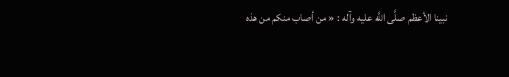نبينا الأعظم صلَّى اللَّه عليه وآله : « من أصاب منكم من هذه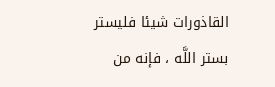القاذورات شيئا فليستر بستر اللَّه ، فإنه من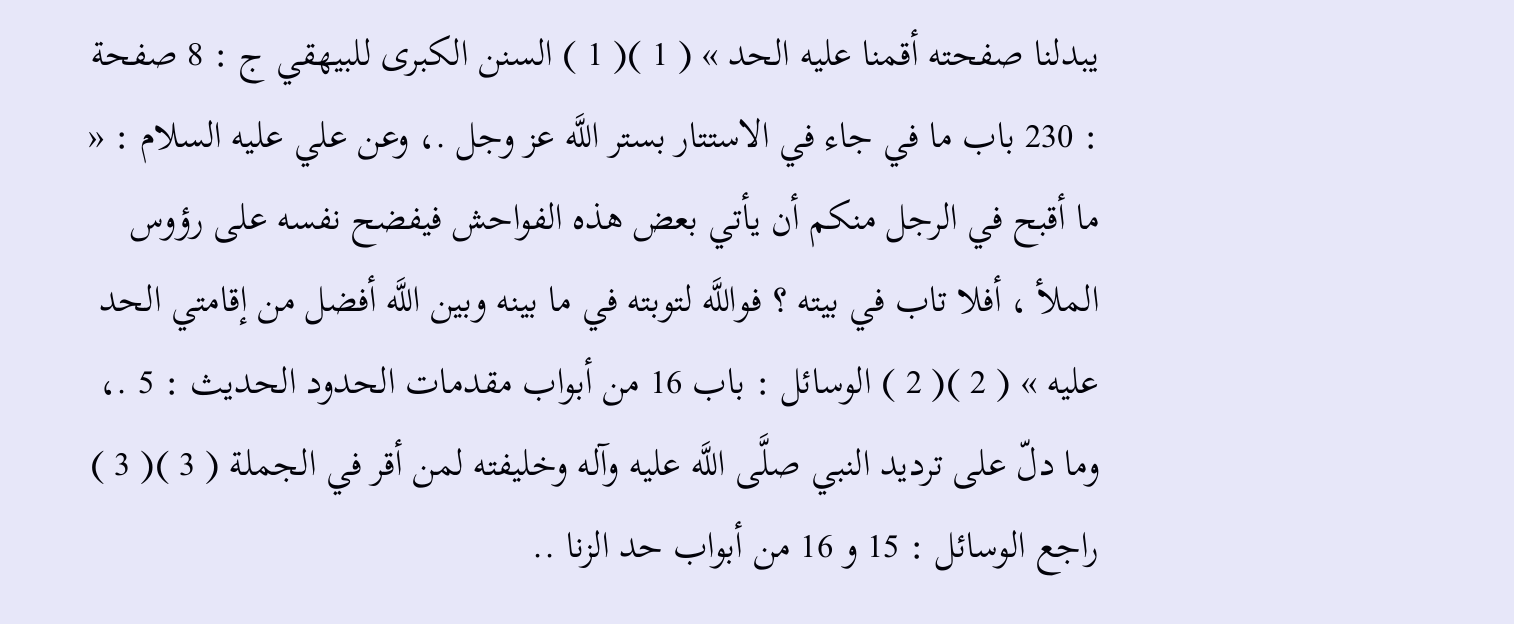يبدلنا صفحته أقمنا عليه الحد » ( 1 )( 1 ) السنن الكبرى للبيهقي ج : 8 صفحة : 230 باب ما في جاء في الاستتار بستر اللَّه عز وجل .، وعن علي عليه السلام : « ما أقبح في الرجل منكم أن يأتي بعض هذه الفواحش فيفضح نفسه على رؤوس الملأ ، أفلا تاب في بيته ؟ فواللَّه لتوبته في ما بينه وبين اللَّه أفضل من إقامتي الحد عليه » ( 2 )( 2 ) الوسائل : باب 16 من أبواب مقدمات الحدود الحديث : 5 .، وما دلّ على ترديد النبي صلَّى اللَّه عليه وآله وخليفته لمن أقر في الجملة ( 3 )( 3 ) راجع الوسائل : 15 و 16 من أبواب حد الزنا ..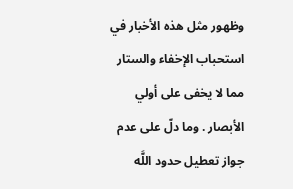وظهور مثل هذه الأخبار في استحباب الإخفاء والستار مما لا يخفى على أولي الأبصار . وما دلّ على عدم جواز تعطيل حدود اللَّه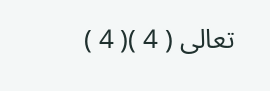تعالى ( 4 )( 4 )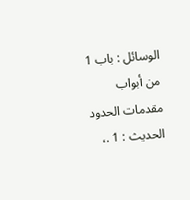الوسائل : باب 1 من أبواب مقدمات الحدود الحديث : 1 .،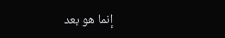إنما هو بعد